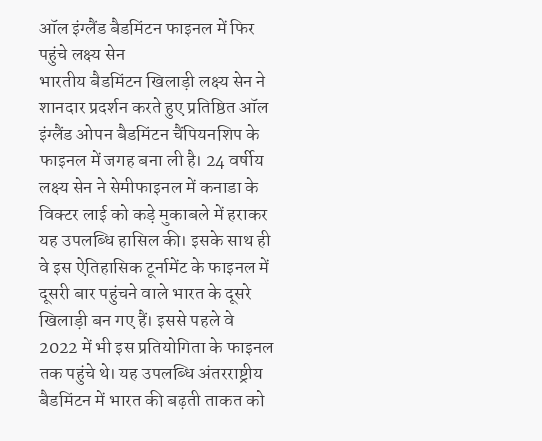ऑल इंग्लैंड बैडमिंटन फाइनल में फिर पहुंचे लक्ष्य सेन
भारतीय बैडमिंटन खिलाड़ी लक्ष्य सेन ने शानदार प्रदर्शन करते हुए प्रतिष्ठित ऑल इंग्लैंड ओपन बैडमिंटन चैंपियनशिप के फाइनल में जगह बना ली है। 24 वर्षीय लक्ष्य सेन ने सेमीफाइनल में कनाडा के विक्टर लाई को कड़े मुकाबले में हराकर यह उपलब्धि हासिल की। इसके साथ ही वे इस ऐतिहासिक टूर्नामेंट के फाइनल में दूसरी बार पहुंचने वाले भारत के दूसरे खिलाड़ी बन गए हैं। इससे पहले वे 2022 में भी इस प्रतियोगिता के फाइनल तक पहुंचे थे। यह उपलब्धि अंतरराष्ट्रीय बैडमिंटन में भारत की बढ़ती ताकत को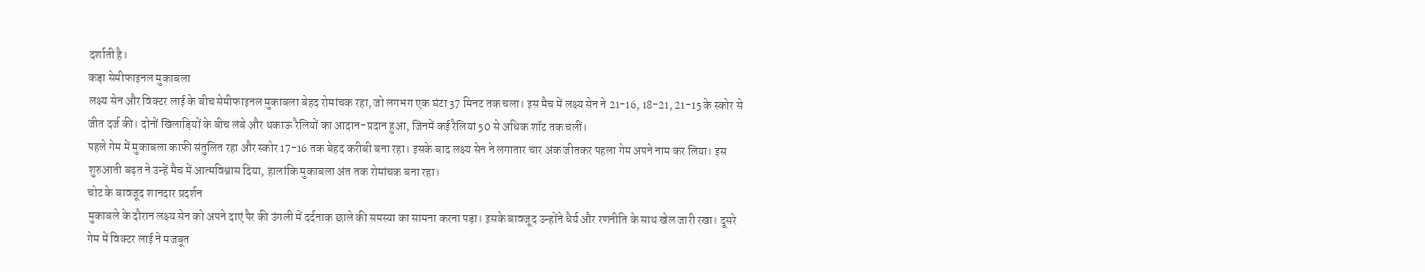दर्शाती है।
कड़ा सेमीफाइनल मुकाबला
लक्ष्य सेन और विक्टर लाई के बीच सेमीफाइनल मुकाबला बेहद रोमांचक रहा, जो लगभग एक घंटा 37 मिनट तक चला। इस मैच में लक्ष्य सेन ने 21-16, 18-21, 21-15 के स्कोर से जीत दर्ज की। दोनों खिलाड़ियों के बीच लंबे और थकाऊ रैलियों का आदान-प्रदान हुआ, जिनमें कई रैलियां 50 से अधिक शॉट तक चलीं।
पहले गेम में मुकाबला काफी संतुलित रहा और स्कोर 17-16 तक बेहद करीबी बना रहा। इसके बाद लक्ष्य सेन ने लगातार चार अंक जीतकर पहला गेम अपने नाम कर लिया। इस शुरुआती बढ़त ने उन्हें मैच में आत्मविश्वास दिया, हालांकि मुकाबला अंत तक रोमांचक बना रहा।
चोट के बावजूद शानदार प्रदर्शन
मुकाबले के दौरान लक्ष्य सेन को अपने दाएं पैर की उंगली में दर्दनाक छाले की समस्या का सामना करना पड़ा। इसके बावजूद उन्होंने धैर्य और रणनीति के साथ खेल जारी रखा। दूसरे गेम में विक्टर लाई ने मजबूत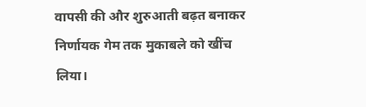वापसी की और शुरुआती बढ़त बनाकर निर्णायक गेम तक मुकाबले को खींच लिया।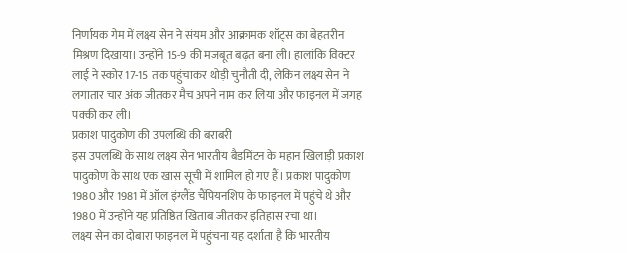निर्णायक गेम में लक्ष्य सेन ने संयम और आक्रामक शॉट्स का बेहतरीन मिश्रण दिखाया। उन्होंने 15-9 की मजबूत बढ़त बना ली। हालांकि विक्टर लाई ने स्कोर 17-15 तक पहुंचाकर थोड़ी चुनौती दी, लेकिन लक्ष्य सेन ने लगातार चार अंक जीतकर मैच अपने नाम कर लिया और फाइनल में जगह पक्की कर ली।
प्रकाश पादुकोण की उपलब्धि की बराबरी
इस उपलब्धि के साथ लक्ष्य सेन भारतीय बैडमिंटन के महान खिलाड़ी प्रकाश पादुकोण के साथ एक खास सूची में शामिल हो गए हैं। प्रकाश पादुकोण 1980 और 1981 में ऑल इंग्लैंड चैंपियनशिप के फाइनल में पहुंचे थे और 1980 में उन्होंने यह प्रतिष्ठित खिताब जीतकर इतिहास रचा था।
लक्ष्य सेन का दोबारा फाइनल में पहुंचना यह दर्शाता है कि भारतीय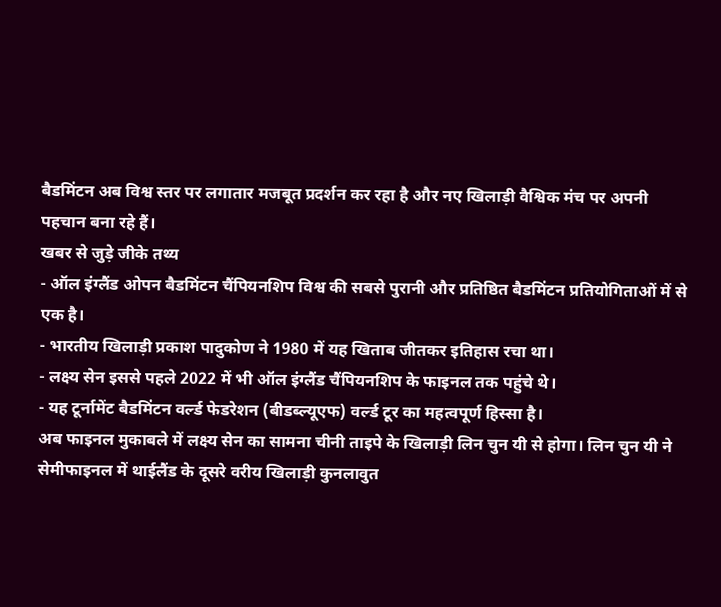बैडमिंटन अब विश्व स्तर पर लगातार मजबूत प्रदर्शन कर रहा है और नए खिलाड़ी वैश्विक मंच पर अपनी पहचान बना रहे हैं।
खबर से जुड़े जीके तथ्य
- ऑल इंग्लैंड ओपन बैडमिंटन चैंपियनशिप विश्व की सबसे पुरानी और प्रतिष्ठित बैडमिंटन प्रतियोगिताओं में से एक है।
- भारतीय खिलाड़ी प्रकाश पादुकोण ने 1980 में यह खिताब जीतकर इतिहास रचा था।
- लक्ष्य सेन इससे पहले 2022 में भी ऑल इंग्लैंड चैंपियनशिप के फाइनल तक पहुंचे थे।
- यह टूर्नामेंट बैडमिंटन वर्ल्ड फेडरेशन (बीडब्ल्यूएफ) वर्ल्ड टूर का महत्वपूर्ण हिस्सा है।
अब फाइनल मुकाबले में लक्ष्य सेन का सामना चीनी ताइपे के खिलाड़ी लिन चुन यी से होगा। लिन चुन यी ने सेमीफाइनल में थाईलैंड के दूसरे वरीय खिलाड़ी कुनलावुत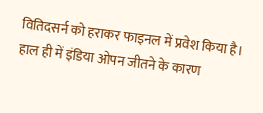वितिदसर्न को हराकर फाइनल में प्रवेश किया है। हाल ही में इंडिया ओपन जीतने के कारण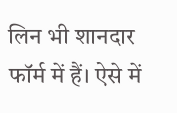लिन भी शानदार फॉर्म में हैं। ऐसे में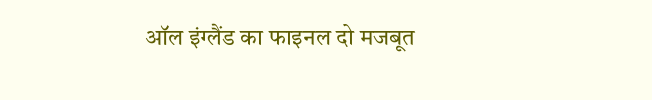ऑल इंग्लैंड का फाइनल दो मजबूत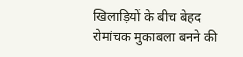खिलाड़ियों के बीच बेहद रोमांचक मुकाबला बनने की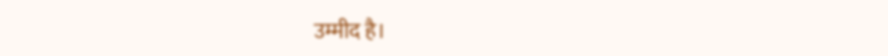उम्मीद है।